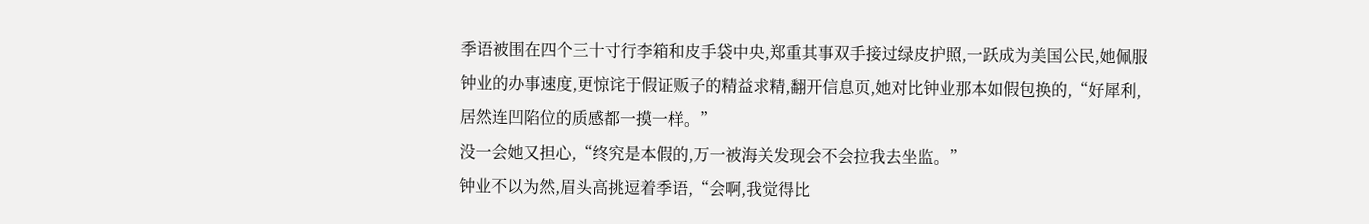季语被围在四个三十寸行李箱和皮手袋中央,郑重其事双手接过绿皮护照,一跃成为美国公民,她佩服钟业的办事速度,更惊诧于假证贩子的精益求精,翻开信息页,她对比钟业那本如假包换的,“好犀利,居然连凹陷位的质感都一摸一样。”
没一会她又担心,“终究是本假的,万一被海关发现会不会拉我去坐监。”
钟业不以为然,眉头高挑逗着季语,“会啊,我觉得比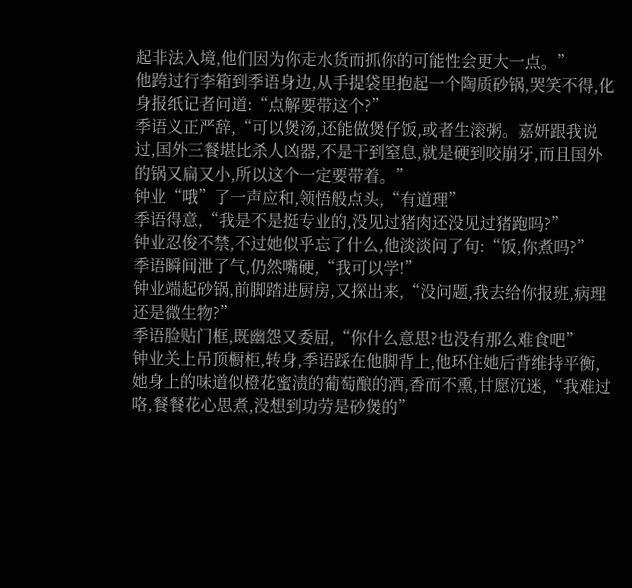起非法入境,他们因为你走水货而抓你的可能性会更大一点。”
他跨过行李箱到季语身边,从手提袋里抱起一个陶质砂锅,哭笑不得,化身报纸记者问道:“点解要带这个?”
季语义正严辞,“可以煲汤,还能做煲仔饭,或者生滚粥。嘉妍跟我说过,国外三餐堪比杀人凶器,不是干到窒息,就是硬到咬崩牙,而且国外的锅又扁又小,所以这个一定要带着。”
钟业“哦”了一声应和,领悟般点头,“有道理”
季语得意,“我是不是挺专业的,没见过猪肉还没见过猪跑吗?”
钟业忍俊不禁,不过她似乎忘了什么,他淡淡问了句:“饭,你煮吗?”
季语瞬间泄了气,仍然嘴硬,“我可以学!”
钟业端起砂锅,前脚踏进厨房,又探出来,“没问题,我去给你报班,病理还是微生物?”
季语脸贴门框,既幽怨又委屈,“你什么意思?也没有那么难食吧”
钟业关上吊顶橱柜,转身,季语踩在他脚背上,他环住她后背维持平衡,她身上的味道似橙花蜜渍的葡萄酿的酒,香而不熏,甘愿沉迷,“我难过咯,餐餐花心思煮,没想到功劳是砂煲的”